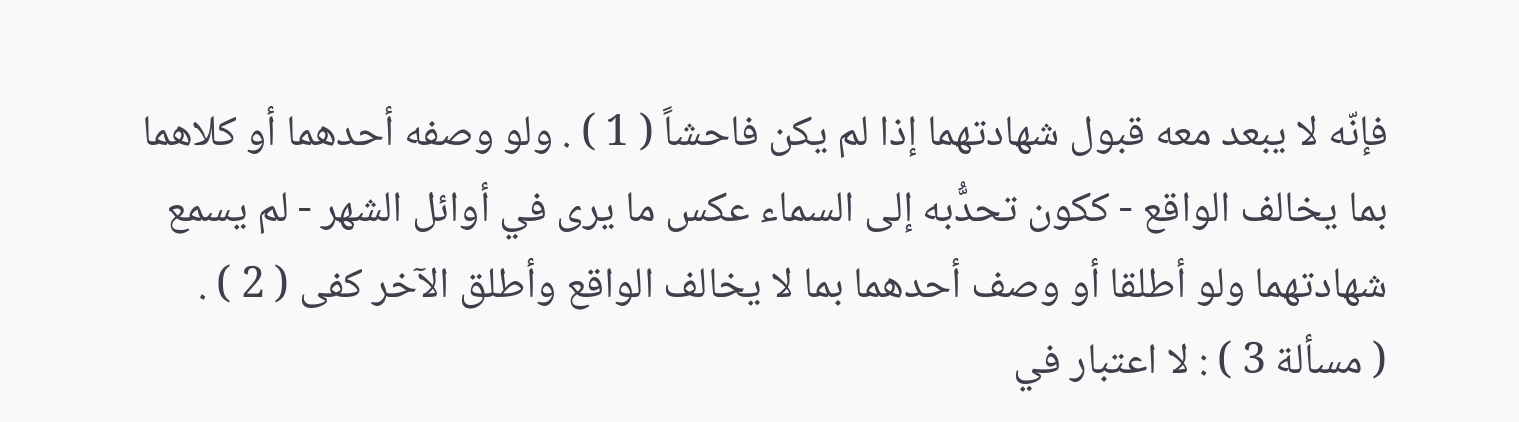فإنّه لا يبعد معه قبول شهادتهما إذا لم يكن فاحشاً ( 1 ) . ولو وصفه أحدهما أو كلاهما بما يخالف الواقع - ككون تحدُّبه إلى السماء عكس ما يرى في أوائل الشهر - لم يسمع شهادتهما ولو أطلقا أو وصف أحدهما بما لا يخالف الواقع وأطلق الآخر كفى ( 2 ) .
( مسألة 3 ) : لا اعتبار في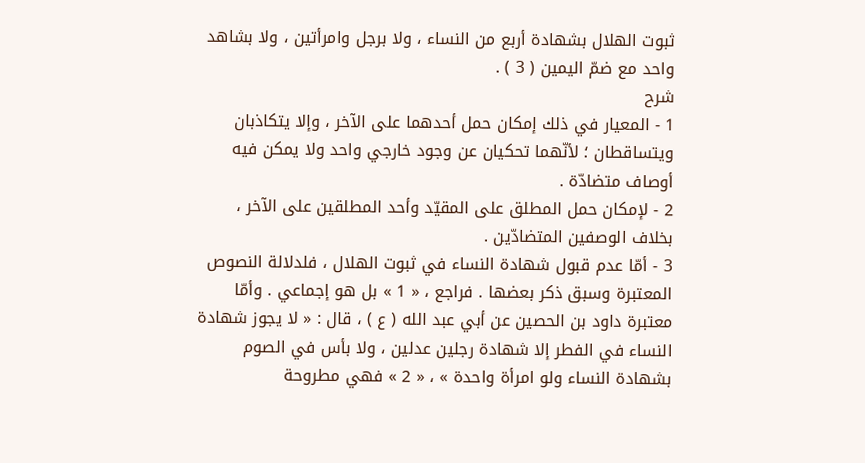ثبوت الهلال بشهادة أربع من النساء ، ولا برجل وامرأتين ، ولا بشاهد واحد مع ضمّ اليمين ( 3 ) .
شرح
1 - المعيار في ذلك إمكان حمل أحدهما على الآخر ، وإلا يتكاذبان ويتساقطان ؛ لأنّهما تحكيان عن وجود خارجي واحد ولا يمكن فيه أوصاف متضادّة .
2 - لإمكان حمل المطلق على المقيّد وأحد المطلقين على الآخر ، بخلاف الوصفين المتضادّين .
3 - أمّا عدم قبول شهادة النساء في ثبوت الهلال ، فلدلالة النصوص المعتبرة وسبق ذكر بعضها . فراجع ، « 1 » بل هو إجماعي . وأمّا معتبرة داود بن الحصين عن أبي عبد الله ( ع ) ، قال : « لا يجوز شهادة النساء في الفطر إلا شهادة رجلين عدلين ، ولا بأس في الصوم بشهادة النساء ولو امرأة واحدة » ، « 2 » فهي مطروحة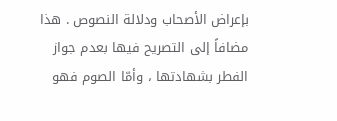بإعراض الأصحاب ودلالة النصوص . هذا مضافاً إلى التصريح فيها بعدم جواز الفطر بشهادتها ، وأمّا الصوم فهو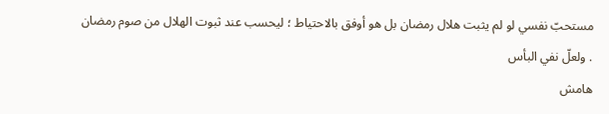مستحبّ نفسي لو لم يثبت هلال رمضان بل هو أوفق بالاحتياط ؛ ليحسب عند ثبوت الهلال من صوم رمضان . ولعلّ نفي البأس
هامش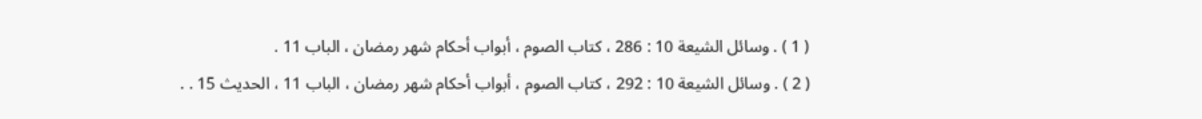( 1 ) . وسائل الشيعة 10 : 286 ، كتاب الصوم ، أبواب أحكام شهر رمضان ، الباب 11 .
( 2 ) . وسائل الشيعة 10 : 292 ، كتاب الصوم ، أبواب أحكام شهر رمضان ، الباب 11 ، الحديث 15 . .